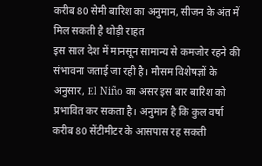करीब 80 सेमी बारिश का अनुमान, सीजन के अंत में मिल सकती है थोड़ी राहत
इस साल देश में मानसून सामान्य से कमजोर रहने की संभावना जताई जा रही है। मौसम विशेषज्ञों के अनुसार, El Niño का असर इस बार बारिश को प्रभावित कर सकता है। अनुमान है कि कुल वर्षा करीब 80 सेंटीमीटर के आसपास रह सकती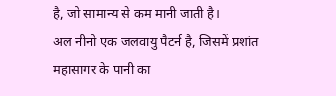है, जो सामान्य से कम मानी जाती है।
अल नीनो एक जलवायु पैटर्न है, जिसमें प्रशांत महासागर के पानी का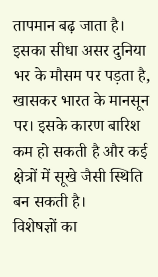तापमान बढ़ जाता है। इसका सीधा असर दुनिया भर के मौसम पर पड़ता है, खासकर भारत के मानसून पर। इसके कारण बारिश कम हो सकती है और कई क्षेत्रों में सूखे जैसी स्थिति बन सकती है।
विशेषज्ञों का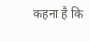कहना है कि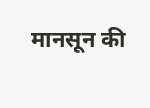मानसून की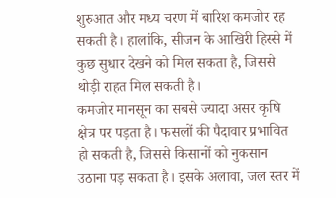शुरुआत और मध्य चरण में बारिश कमजोर रह सकती है। हालांकि, सीजन के आखिरी हिस्से में कुछ सुधार देखने को मिल सकता है, जिससे थोड़ी राहत मिल सकती है।
कमजोर मानसून का सबसे ज्यादा असर कृषि क्षेत्र पर पड़ता है। फसलों की पैदावार प्रभावित हो सकती है, जिससे किसानों को नुकसान उठाना पड़ सकता है। इसके अलावा, जल स्तर में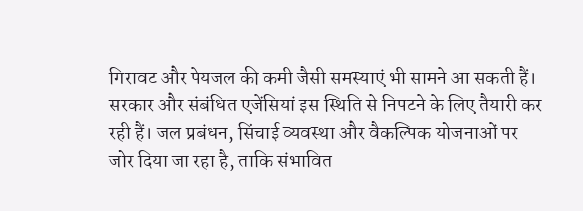गिरावट और पेयजल की कमी जैसी समस्याएं भी सामने आ सकती हैं।
सरकार और संबंधित एजेंसियां इस स्थिति से निपटने के लिए तैयारी कर रही हैं। जल प्रबंधन, सिंचाई व्यवस्था और वैकल्पिक योजनाओं पर जोर दिया जा रहा है, ताकि संभावित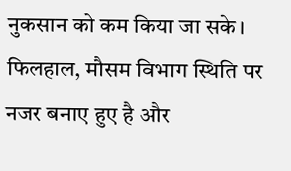नुकसान को कम किया जा सके।
फिलहाल, मौसम विभाग स्थिति पर नजर बनाए हुए है और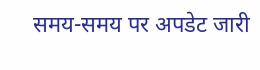समय-समय पर अपडेट जारी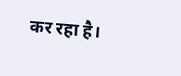कर रहा है।